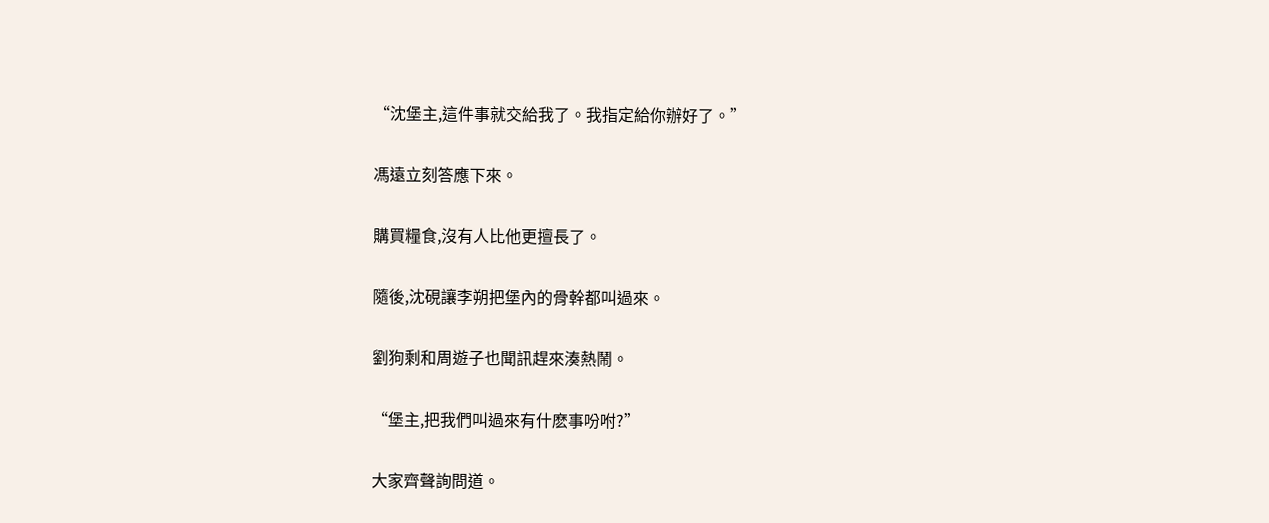“沈堡主,這件事就交給我了。我指定給你辦好了。”

馮遠立刻答應下來。

購買糧食,沒有人比他更擅長了。

隨後,沈硯讓李朔把堡內的骨幹都叫過來。

劉狗剩和周遊子也聞訊趕來湊熱鬧。

“堡主,把我們叫過來有什麽事吩咐?”

大家齊聲詢問道。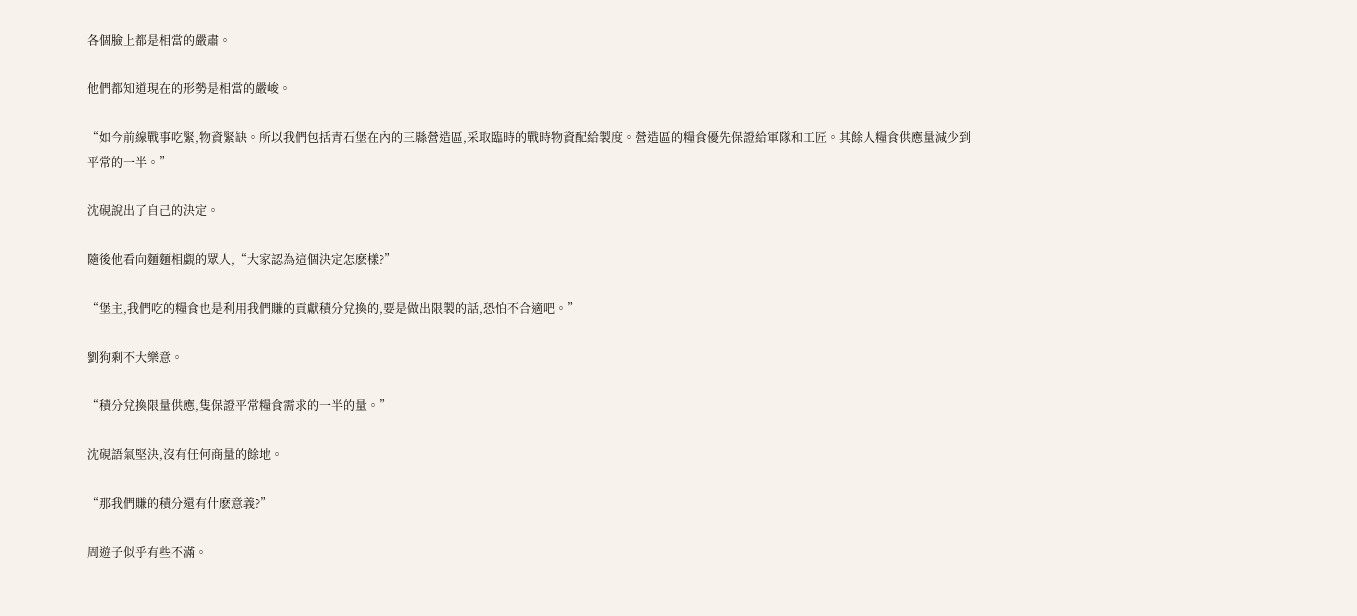各個臉上都是相當的嚴肅。

他們都知道現在的形勢是相當的嚴峻。

“如今前線戰事吃緊,物資緊缺。所以我們包括青石堡在內的三縣營造區,采取臨時的戰時物資配給製度。營造區的糧食優先保證給軍隊和工匠。其餘人糧食供應量減少到平常的一半。”

沈硯說出了自己的決定。

隨後他看向麵麵相覷的眾人,“大家認為這個決定怎麽樣?”

“堡主,我們吃的糧食也是利用我們賺的貢獻積分兌換的,要是做出限製的話,恐怕不合適吧。”

劉狗剩不大樂意。

“積分兌換限量供應,隻保證平常糧食需求的一半的量。”

沈硯語氣堅決,沒有任何商量的餘地。

“那我們賺的積分還有什麽意義?”

周遊子似乎有些不滿。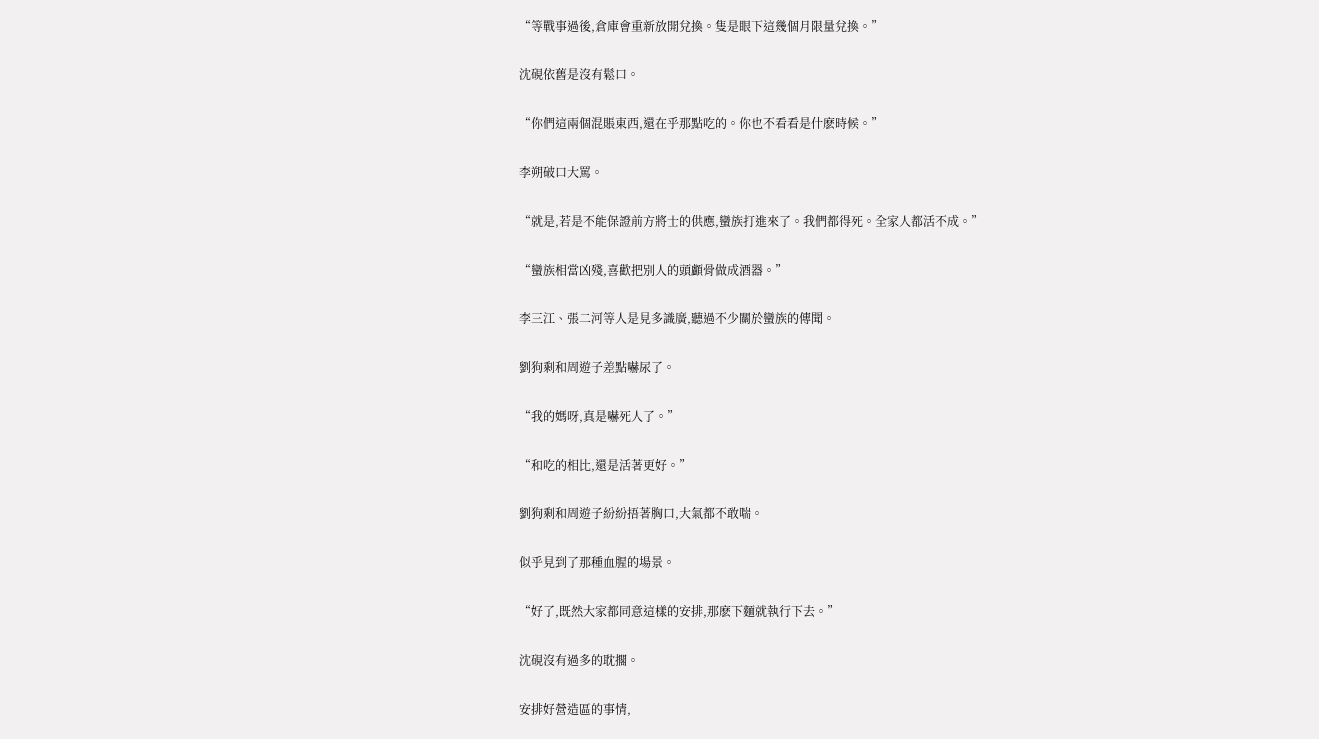“等戰事過後,倉庫會重新放開兌換。隻是眼下這幾個月限量兌換。”

沈硯依舊是沒有鬆口。

“你們這兩個混賬東西,還在乎那點吃的。你也不看看是什麽時候。”

李朔破口大罵。

“就是,若是不能保證前方將士的供應,蠻族打進來了。我們都得死。全家人都活不成。”

“蠻族相當凶殘,喜歡把別人的頭顱骨做成酒器。”

李三江、張二河等人是見多識廣,聽過不少關於蠻族的傳聞。

劉狗剩和周遊子差點嚇尿了。

“我的媽呀,真是嚇死人了。”

“和吃的相比,還是活著更好。”

劉狗剩和周遊子紛紛捂著胸口,大氣都不敢喘。

似乎見到了那種血腥的場景。

“好了,既然大家都同意這樣的安排,那麽下麵就執行下去。”

沈硯沒有過多的耽擱。

安排好營造區的事情,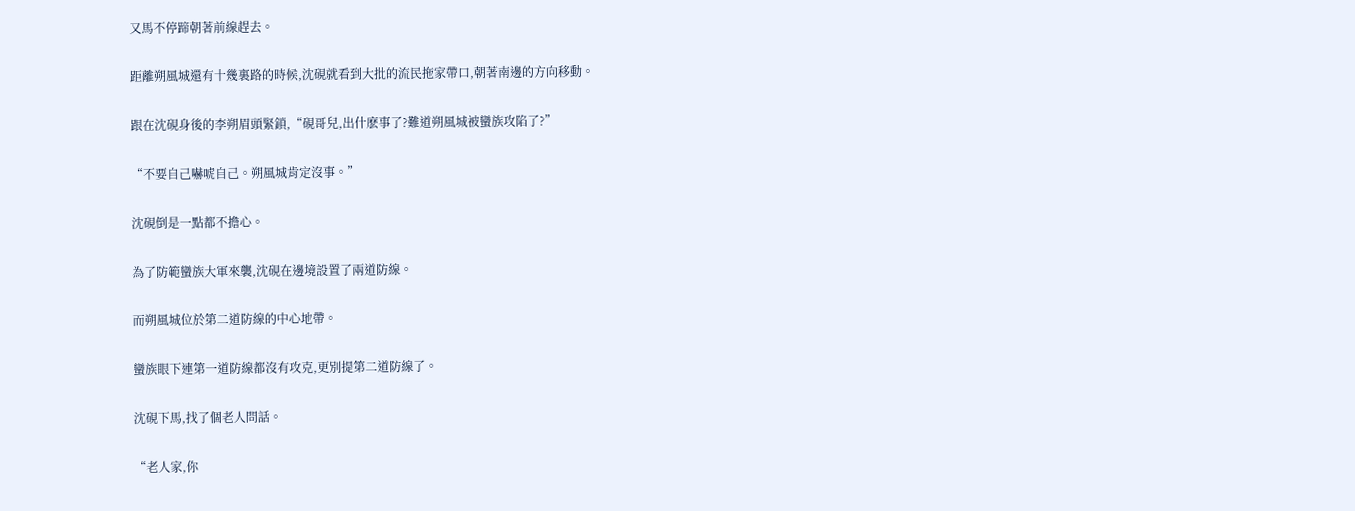又馬不停蹄朝著前線趕去。

距離朔風城還有十幾裏路的時候,沈硯就看到大批的流民拖家帶口,朝著南邊的方向移動。

跟在沈硯身後的李朔眉頭緊鎖,“硯哥兒,出什麽事了?難道朔風城被蠻族攻陷了?”

“不要自己嚇唬自己。朔風城肯定沒事。”

沈硯倒是一點都不擔心。

為了防範蠻族大軍來襲,沈硯在邊境設置了兩道防線。

而朔風城位於第二道防線的中心地帶。

蠻族眼下連第一道防線都沒有攻克,更別提第二道防線了。

沈硯下馬,找了個老人問話。

“老人家,你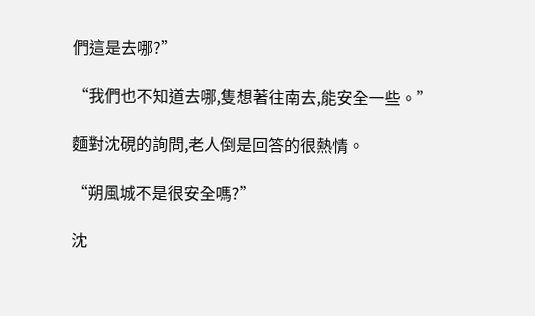們這是去哪?”

“我們也不知道去哪,隻想著往南去,能安全一些。”

麵對沈硯的詢問,老人倒是回答的很熱情。

“朔風城不是很安全嗎?”

沈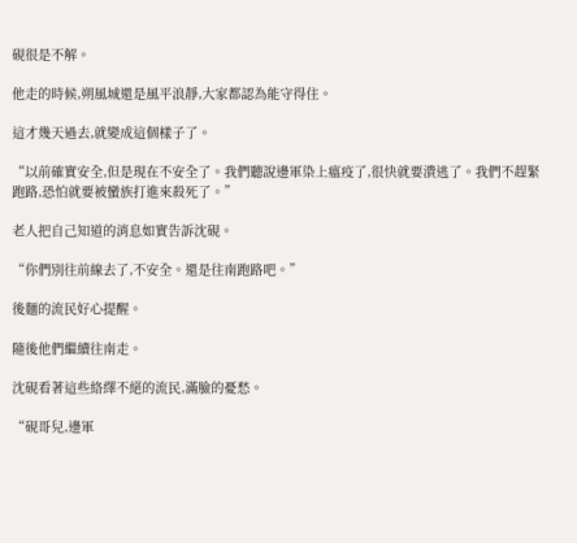硯很是不解。

他走的時候,朔風城還是風平浪靜,大家都認為能守得住。

這才幾天過去,就變成這個樣子了。

“以前確實安全,但是現在不安全了。我們聽說邊軍染上瘟疫了,很快就要潰逃了。我們不趕緊跑路,恐怕就要被蠻族打進來殺死了。”

老人把自己知道的消息如實告訴沈硯。

“你們別往前線去了,不安全。還是往南跑路吧。”

後麵的流民好心提醒。

隨後他們繼續往南走。

沈硯看著這些絡繹不絕的流民,滿臉的憂愁。

“硯哥兒,邊軍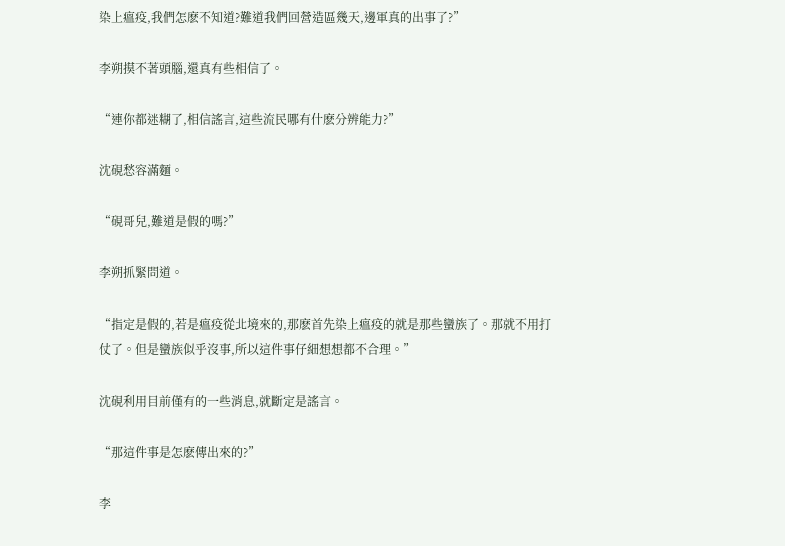染上瘟疫,我們怎麽不知道?難道我們回營造區幾天,邊軍真的出事了?”

李朔摸不著頭腦,還真有些相信了。

“連你都迷糊了,相信謠言,這些流民哪有什麽分辨能力?”

沈硯愁容滿麵。

“硯哥兒,難道是假的嗎?”

李朔抓緊問道。

“指定是假的,若是瘟疫從北境來的,那麽首先染上瘟疫的就是那些蠻族了。那就不用打仗了。但是蠻族似乎沒事,所以這件事仔細想想都不合理。”

沈硯利用目前僅有的一些消息,就斷定是謠言。

“那這件事是怎麽傳出來的?”

李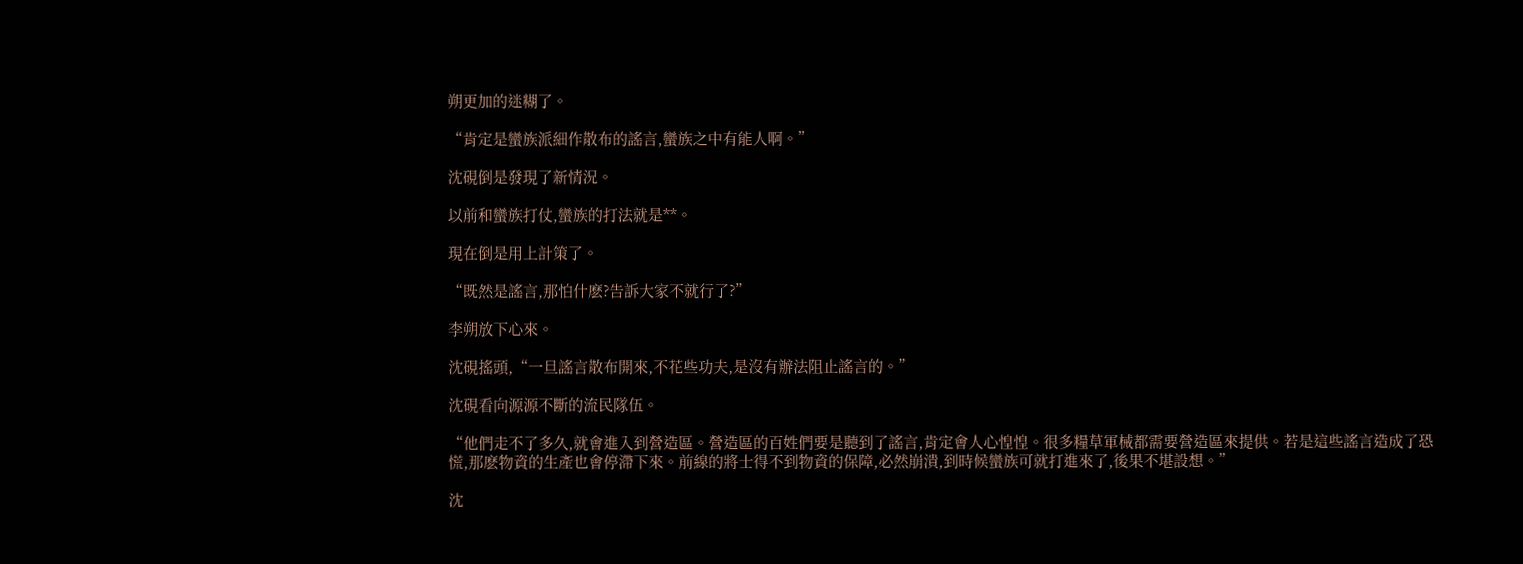朔更加的迷糊了。

“肯定是蠻族派細作散布的謠言,蠻族之中有能人啊。”

沈硯倒是發現了新情況。

以前和蠻族打仗,蠻族的打法就是**。

現在倒是用上計策了。

“既然是謠言,那怕什麽?告訴大家不就行了?”

李朔放下心來。

沈硯搖頭,“一旦謠言散布開來,不花些功夫,是沒有辦法阻止謠言的。”

沈硯看向源源不斷的流民隊伍。

“他們走不了多久,就會進入到營造區。營造區的百姓們要是聽到了謠言,肯定會人心惶惶。很多糧草軍械都需要營造區來提供。若是這些謠言造成了恐慌,那麽物資的生產也會停滯下來。前線的將士得不到物資的保障,必然崩潰,到時候蠻族可就打進來了,後果不堪設想。”

沈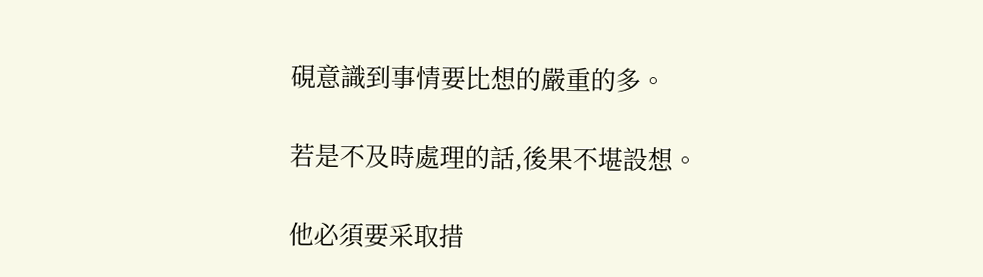硯意識到事情要比想的嚴重的多。

若是不及時處理的話,後果不堪設想。

他必須要采取措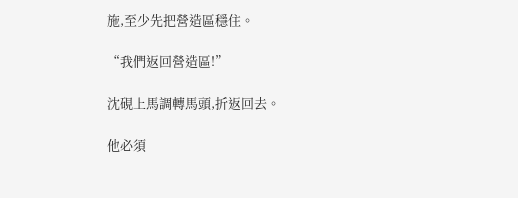施,至少先把營造區穩住。

“我們返回營造區!”

沈硯上馬調轉馬頭,折返回去。

他必須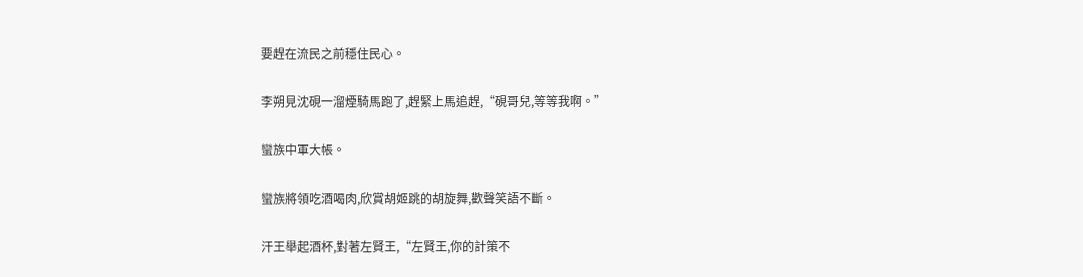要趕在流民之前穩住民心。

李朔見沈硯一溜煙騎馬跑了,趕緊上馬追趕,“硯哥兒,等等我啊。”

蠻族中軍大帳。

蠻族將領吃酒喝肉,欣賞胡姬跳的胡旋舞,歡聲笑語不斷。

汗王舉起酒杯,對著左賢王,“左賢王,你的計策不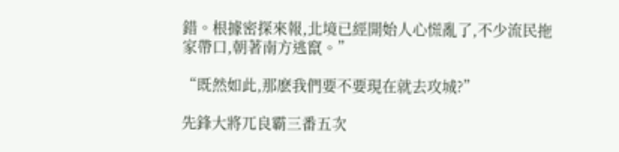錯。根據密探來報,北境已經開始人心慌亂了,不少流民拖家帶口,朝著南方逃竄。”

“既然如此,那麽我們要不要現在就去攻城?”

先鋒大將兀良霸三番五次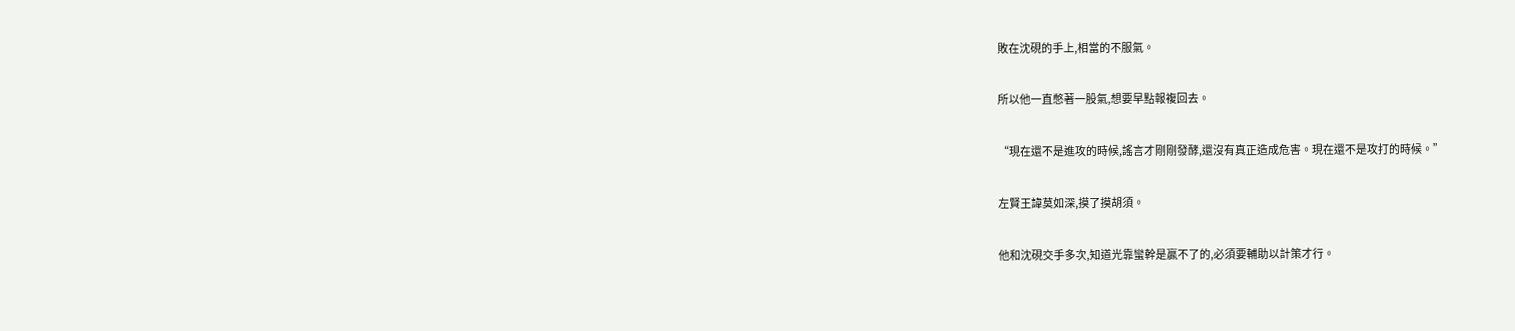敗在沈硯的手上,相當的不服氣。

所以他一直憋著一股氣,想要早點報複回去。

“現在還不是進攻的時候,謠言才剛剛發酵,還沒有真正造成危害。現在還不是攻打的時候。”

左賢王諱莫如深,摸了摸胡須。

他和沈硯交手多次,知道光靠蠻幹是贏不了的,必須要輔助以計策才行。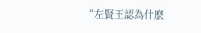“左賢王認為什麽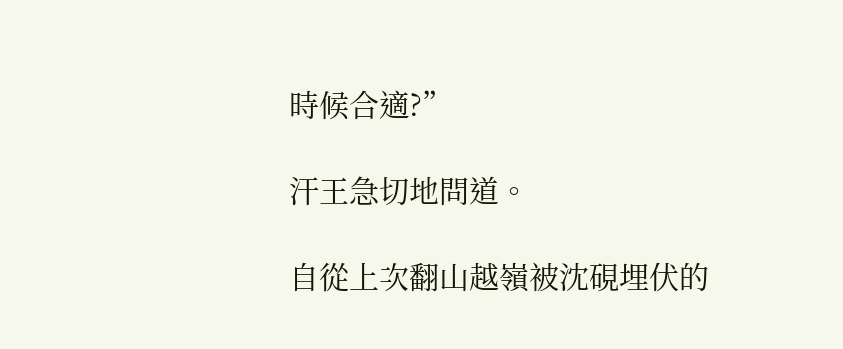時候合適?”

汗王急切地問道。

自從上次翻山越嶺被沈硯埋伏的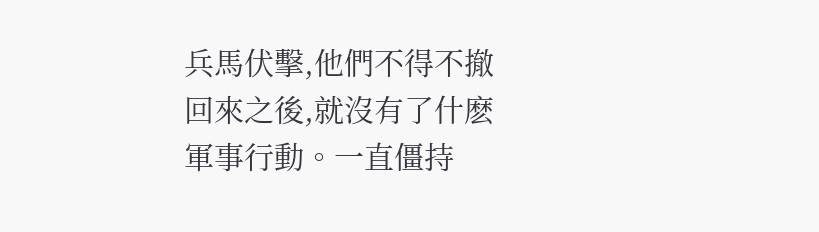兵馬伏擊,他們不得不撤回來之後,就沒有了什麽軍事行動。一直僵持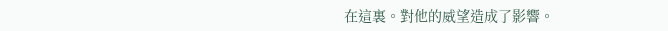在這裏。對他的威望造成了影響。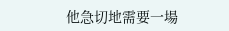他急切地需要一場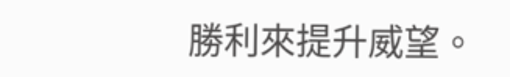勝利來提升威望。